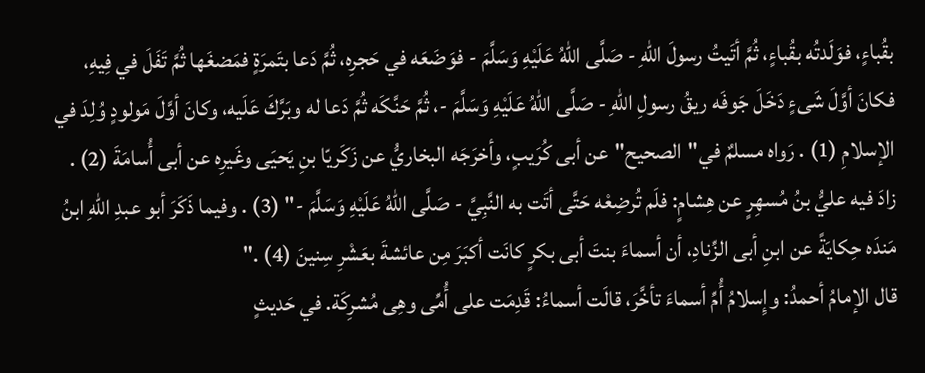بقُباءٍ، فوَلَدتُه بقُباءٍ، ثُمَّ أتَيتُ رسولَ اللهِ - صَلَّى اللهُ عَلَيْهِ وَسَلَّمَ - فوَضَعَه في حَجرِه، ثُمَّ دَعا بتَمرَةٍ فمَضغَها ثُمَّ تَفَلَ في فِيهِ، فكانَ أوَّلَ شَىءٍ دَخَلَ جَوفَه ريقُ رسولِ اللهِ - صَلَّى اللهُ عَلَيْهِ وَسَلَّمَ -، ثُمَّ حَنَّكَه ثُمَّ دَعا له وبَرَّكَ عَلَيه، وكانَ أوَّلَ مَولودٍ وُلِدَ في الإسلامِ (1) . رَواه مسلمٌ في"الصحيح"عن أبى كُرَيبٍ، وأخرَجَه البخاريُّ عن زَكَريّا بنِ يَحيَى وغَيرِه عن أبى أُسامَةَ (2) .
زادَ فيه عليُّ بنُ مُسهِرٍ عن هِشامٍ: فلَم تُرضِعْه حَتَّى أتَت به النَّبِيَّ - صَلَّى اللهُ عَلَيْهِ وَسَلَّمَ -" (3) . وفيما ذَكَرَ أبو عبدِ اللهِ ابنُ مَندَه حِكايَةً عن ابنِ أبى الزِّنادِ، أن أسماءَ بنتَ أبى بكرٍ كانَت أكبَرَ مِن عائشةَ بعَشْرِ سِنينَ (4) ."
قال الإمامُ أحمدُ: وإِسلامُ أُمِّ أسماءَ تأخَّرَ، قالَت أسماءُ: قَدِمَت على أُمِّى وهِى مُشرِكَة. في حَديثٍ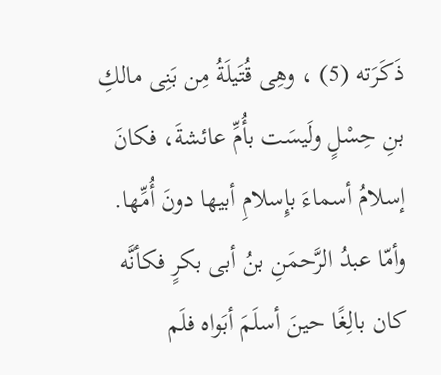ذَكَرَته (5) ، وهِى قُتَيلَةُ مِن بَنِى مالكِ بنِ حِسْلٍ ولَيسَت بأُمِّ عائشةَ، فكانَ إسلامُ أسماءَ بإِسلامِ أبيها دونَ أُمِّها. وأمّا عبدُ الرَّحمَنِ بنُ أبى بكرٍ فكأنَّه كان بالِغًا حينَ أسلَمَ أبَواه فلَم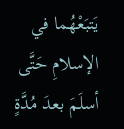يَتبَعْهُما في الإسلامِ حَتَّى أسلَمَ بعدَ مُدَّةٍ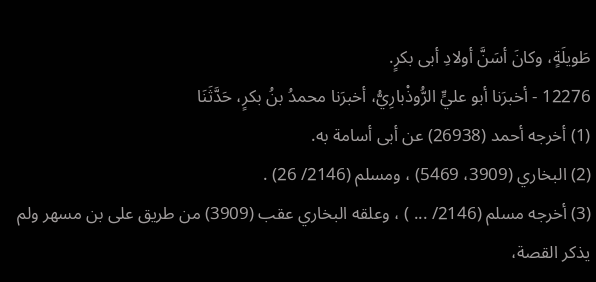طَويلَةٍ، وكانَ أسَنَّ أولادِ أبى بكرٍ.
12276 - أخبرَنا أبو عليٍّ الرُّوذْبارِيُّ، أخبرَنا محمدُ بنُ بكرٍ، حَدَّثَنَا
(1) أخرجه أحمد (26938) عن أبى أسامة به.
(2) البخاري (3909، 5469) ، ومسلم (2146/ 26) .
(3) أخرجه مسلم (2146/ ... ) ، وعلقه البخاري عقب (3909) من طريق على بن مسهر ولم يذكر القصة،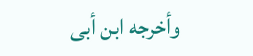وأخرجه ابن أبى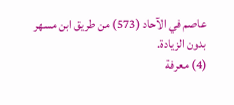عاصم في الآحاد (573) من طريق ابن مسهر بدون الزيادة.
(4) معرفة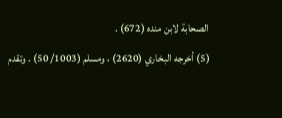الصحابة لابن منده (672) .
(5) أخرجه البخاري (2620) ، ومسلم (1003/ 50) . وتقدم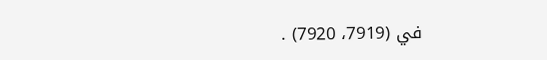في (7919، 7920) .